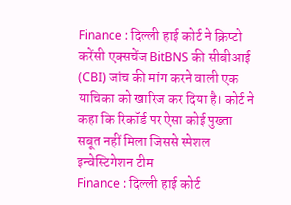Finance : दिल्ली हाई कोर्ट ने क्रिप्टो करेंसी एक्सचेंज BitBNS की सीबीआई (CBI) जांच की मांग करने वाली एक याचिका को खारिज कर दिया है। कोर्ट ने कहा कि रिकॉर्ड पर ऐसा कोई पुख्ता सबूत नहीं मिला जिससे स्पेशल इन्वेस्टिगेशन टीम
Finance : दिल्ली हाई कोर्ट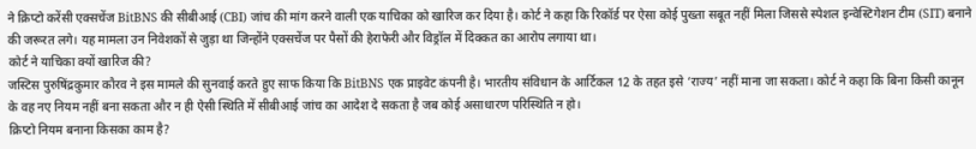ने क्रिप्टो करेंसी एक्सचेंज BitBNS की सीबीआई (CBI) जांच की मांग करने वाली एक याचिका को खारिज कर दिया है। कोर्ट ने कहा कि रिकॉर्ड पर ऐसा कोई पुख्ता सबूत नहीं मिला जिससे स्पेशल इन्वेस्टिगेशन टीम (SIT) बनाने की जरूरत लगे। यह मामला उन निवेशकों से जुड़ा था जिन्होंने एक्सचेंज पर पैसों की हेराफेरी और विड्रॉल में दिक्कत का आरोप लगाया था।
कोर्ट ने याचिका क्यों खारिज की?
जस्टिस पुरुषिंद्रकुमार कौरव ने इस मामले की सुनवाई करते हुए साफ किया कि BitBNS एक प्राइवेट कंपनी है। भारतीय संविधान के आर्टिकल 12 के तहत इसे ‘राज्य’ नहीं माना जा सकता। कोर्ट ने कहा कि बिना किसी कानून के वह नए नियम नहीं बना सकता और न ही ऐसी स्थिति में सीबीआई जांच का आदेश दे सकता है जब कोई असाधारण परिस्थिति न हो।
क्रिप्टो नियम बनाना किसका काम है?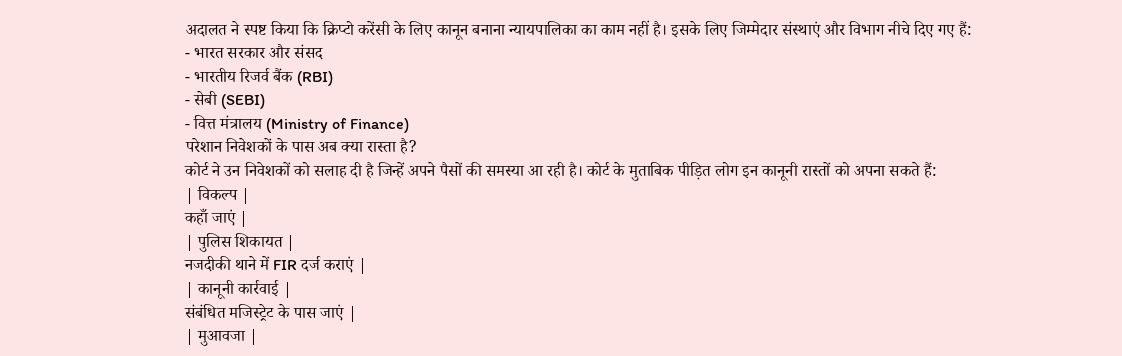अदालत ने स्पष्ट किया कि क्रिप्टो करेंसी के लिए कानून बनाना न्यायपालिका का काम नहीं है। इसके लिए जिम्मेदार संस्थाएं और विभाग नीचे दिए गए हैं:
- भारत सरकार और संसद
- भारतीय रिजर्व बैंक (RBI)
- सेबी (SEBI)
- वित्त मंत्रालय (Ministry of Finance)
परेशान निवेशकों के पास अब क्या रास्ता है?
कोर्ट ने उन निवेशकों को सलाह दी है जिन्हें अपने पैसों की समस्या आ रही है। कोर्ट के मुताबिक पीड़ित लोग इन कानूनी रास्तों को अपना सकते हैं:
| विकल्प |
कहाँ जाएं |
| पुलिस शिकायत |
नजदीकी थाने में FIR दर्ज कराएं |
| कानूनी कार्रवाई |
संबंधित मजिस्ट्रेट के पास जाएं |
| मुआवजा |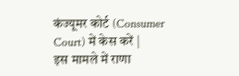कंज्यूमर कोर्ट (Consumer Court) में केस करें |
इस मामले में राणा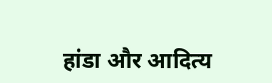हांडा और आदित्य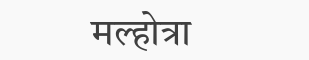मल्होत्रा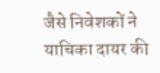जैसे निवेशकों ने याचिका दायर की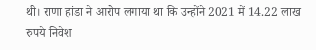थी। राणा हांडा ने आरोप लगाया था कि उन्होंने 2021 में 14.22 लाख रुपये निवेश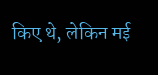किए थे, लेकिन मई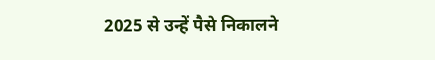2025 से उन्हें पैसे निकालने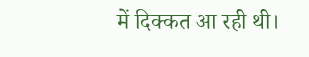में दिक्कत आ रही थी।